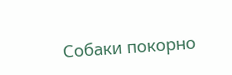Собаки покорно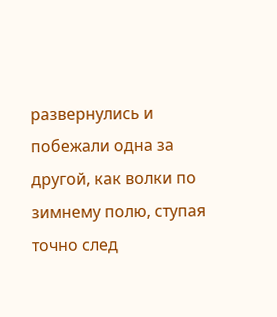развернулись и побежали одна за другой, как волки по зимнему полю, ступая точно след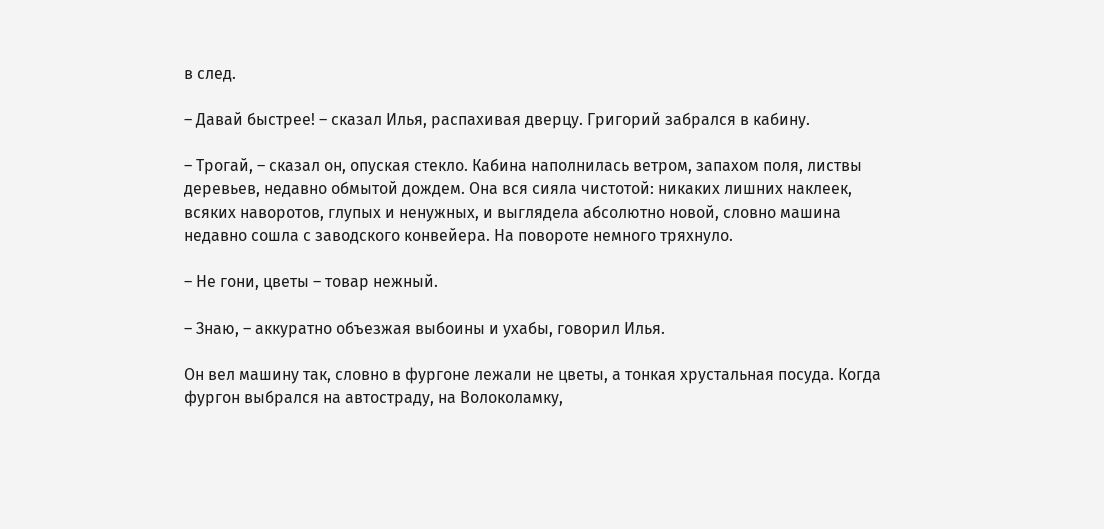в след.

– Давай быстрее! – сказал Илья, распахивая дверцу. Григорий забрался в кабину.

– Трогай, – сказал он, опуская стекло. Кабина наполнилась ветром, запахом поля, листвы деревьев, недавно обмытой дождем. Она вся сияла чистотой: никаких лишних наклеек, всяких наворотов, глупых и ненужных, и выглядела абсолютно новой, словно машина недавно сошла с заводского конвейера. На повороте немного тряхнуло.

– Не гони, цветы – товар нежный.

– Знаю, – аккуратно объезжая выбоины и ухабы, говорил Илья.

Он вел машину так, словно в фургоне лежали не цветы, а тонкая хрустальная посуда. Когда фургон выбрался на автостраду, на Волоколамку,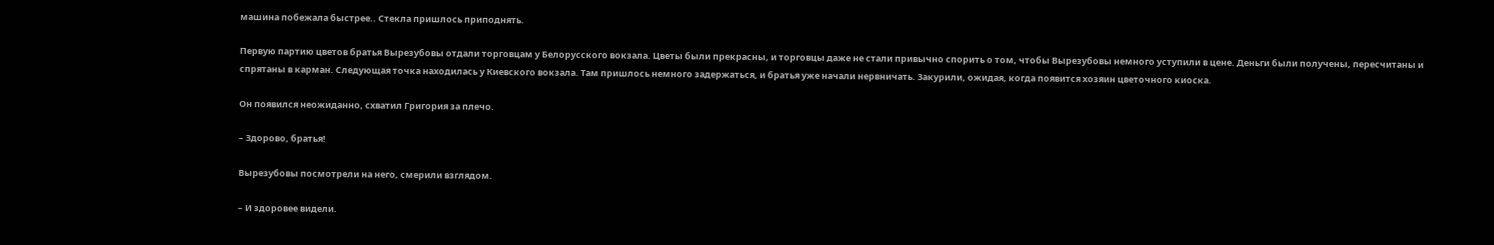машина побежала быстрее.. Стекла пришлось приподнять.

Первую партию цветов братья Вырезубовы отдали торговцам у Белорусского вокзала. Цветы были прекрасны, и торговцы даже не стали привычно спорить о том, чтобы Вырезубовы немного уступили в цене. Деньги были получены, пересчитаны и спрятаны в карман. Следующая точка находилась у Киевского вокзала. Там пришлось немного задержаться, и братья уже начали нервничать. Закурили, ожидая, когда появится хозяин цветочного киоска.

Он появился неожиданно, схватил Григория за плечо.

– Здорово, братья!

Вырезубовы посмотрели на него, смерили взглядом.

– И здоровее видели.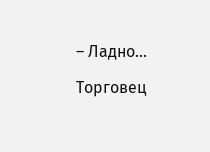– Ладно…

Торговец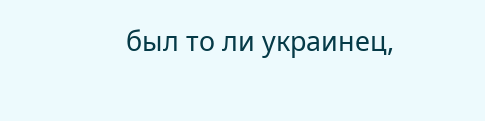был то ли украинец,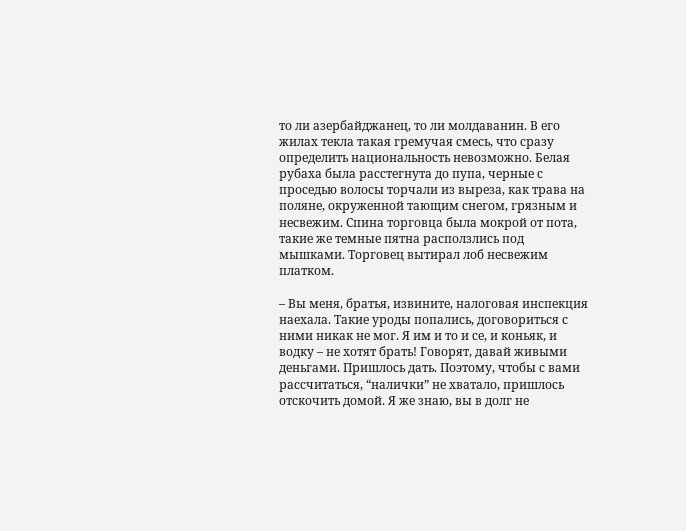то ли азербайджанец, то ли молдаванин. В его жилах текла такая гремучая смесь, что сразу определить национальность невозможно. Белая рубаха была расстегнута до пупа, черные с проседью волосы торчали из выреза, как трава на поляне, окруженной тающим снегом, грязным и несвежим. Спина торговца была мокрой от пота, такие же темные пятна расползлись под мышками. Торговец вытирал лоб несвежим платком.

– Вы меня, братья, извините, налоговая инспекция наехала. Такие уроды попались, договориться с ними никак не мог. Я им и то и се, и коньяк, и водку – не хотят брать! Говорят, давай живыми деньгами. Пришлось дать. Поэтому, чтобы с вами рассчитаться, “налички” не хватало, пришлось отскочить домой. Я же знаю, вы в долг не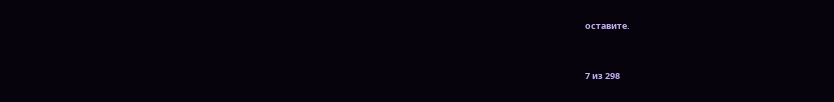оставите.



7 из 298